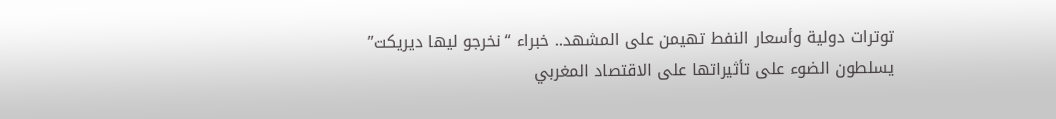توترات دولية وأسعار النفط تهيمن على المشهد.. خبراء “نخرجو ليها ديريكت” يسلطون الضوء على تأثيراتها على الاقتصاد المغربي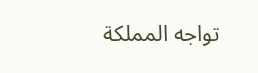تواجه المملكة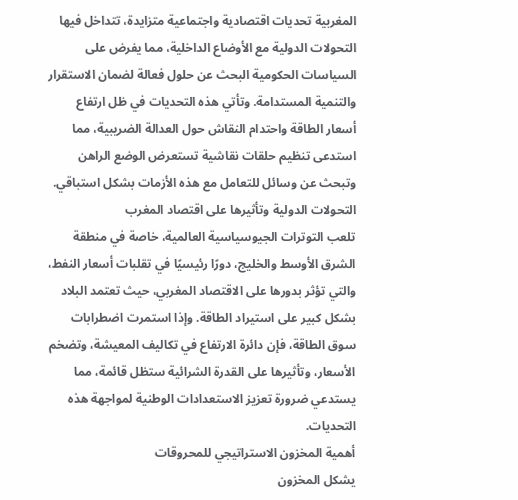المغربية تحديات اقتصادية واجتماعية متزايدة، تتداخل فيها التحولات الدولية مع الأوضاع الداخلية، مما يفرض على السياسات الحكومية البحث عن حلول فعالة لضمان الاستقرار والتنمية المستدامة. وتأتي هذه التحديات في ظل ارتفاع أسعار الطاقة واحتدام النقاش حول العدالة الضريبية، مما استدعى تنظيم حلقات نقاشية تستعرض الوضع الراهن وتبحث عن وسائل للتعامل مع هذه الأزمات بشكل استباقي.
التحولات الدولية وتأثيرها على اقتصاد المغرب
تلعب التوترات الجيوسياسية العالمية، خاصة في منطقة الشرق الأوسط والخليج، دورًا رئيسيًا في تقلبات أسعار النفط، والتي تؤثر بدورها على الاقتصاد المغربي، حيث تعتمد البلاد بشكل كبير على استيراد الطاقة. وإذا استمرت اضطرابات سوق الطاقة، فإن دائرة الارتفاع في تكاليف المعيشة، وتضخم الأسعار، وتأثيرها على القدرة الشرائية ستظل قائمة، مما يستدعي ضرورة تعزيز الاستعدادات الوطنية لمواجهة هذه التحديات.
أهمية المخزون الاستراتيجي للمحروقات
يشكل المخزون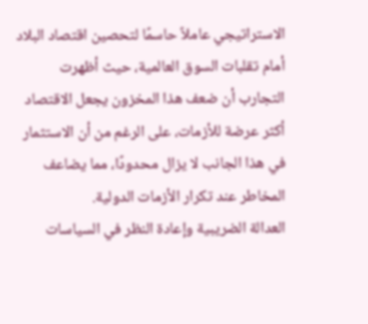الاستراتيجي عاملاً حاسمًا لتحصين اقتصاد البلاد أمام تقلبات السوق العالمية، حيث أظهرت التجارب أن ضعف هذا المخزون يجعل الاقتصاد أكثر عرضة للأزمات، على الرغم من أن الاستثمار في هذا الجانب لا يزال محدودًا، مما يضاعف المخاطر عند تكرار الأزمات الدولية.
العدالة الضريبية وإعادة النظر في السياسات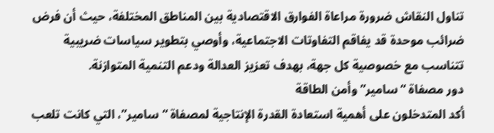تناول النقاش ضرورة مراعاة الفوارق الاقتصادية بين المناطق المختلفة، حيث أن فرض ضرائب موحدة قد يفاقم التفاوتات الاجتماعية، وأوصي بتطوير سياسات ضريبية تتناسب مع خصوصية كل جهة، بهدف تعزيز العدالة ودعم التنمية المتوازنة.
دور مصفاة “سامير” وأمن الطاقة
أكد المتدخلون على أهمية استعادة القدرة الإنتاجية لمصفاة “سامير”، التي كانت تلعب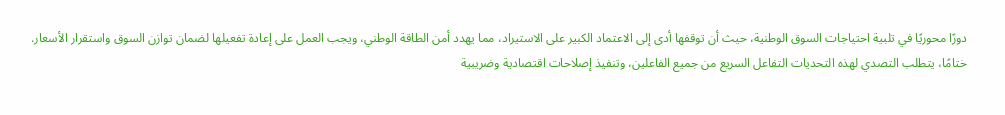دورًا محوريًا في تلبية احتياجات السوق الوطنية، حيث أن توقفها أدى إلى الاعتماد الكبير على الاستيراد، مما يهدد أمن الطاقة الوطني، ويجب العمل على إعادة تفعيلها لضمان توازن السوق واستقرار الأسعار.
ختامًا، يتطلب التصدي لهذه التحديات التفاعل السريع من جميع الفاعلين، وتنفيذ إصلاحات اقتصادية وضريبية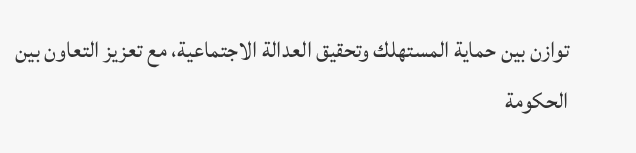توازن بين حماية المستهلك وتحقيق العدالة الاجتماعية، مع تعزيز التعاون بين الحكومة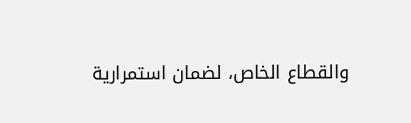والقطاع الخاص، لضمان استمرارية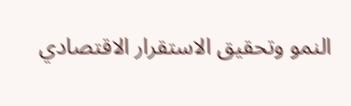النمو وتحقيق الاستقرار الاقتصادي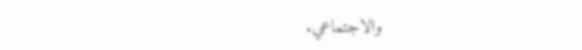والاجتماعي.